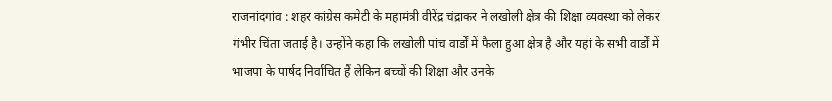राजनांदगांव : शहर कांग्रेस कमेटी के महामंत्री वीरेंद्र चंद्राकर ने लखोली क्षेत्र की शिक्षा व्यवस्था को लेकर गंभीर चिंता जताई है। उन्होंने कहा कि लखोली पांच वार्डों में फैला हुआ क्षेत्र है और यहां के सभी वार्डों में भाजपा के पार्षद निर्वाचित हैं लेकिन बच्चों की शिक्षा और उनके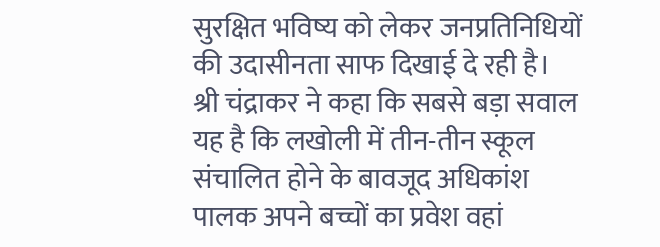सुरक्षित भविष्य को लेकर जनप्रतिनिधियों की उदासीनता साफ दिखाई दे रही है।
श्री चंद्राकर ने कहा कि सबसे बड़ा सवाल यह है कि लखोली में तीन-तीन स्कूल संचालित होने के बावजूद अधिकांश पालक अपने बच्चों का प्रवेश वहां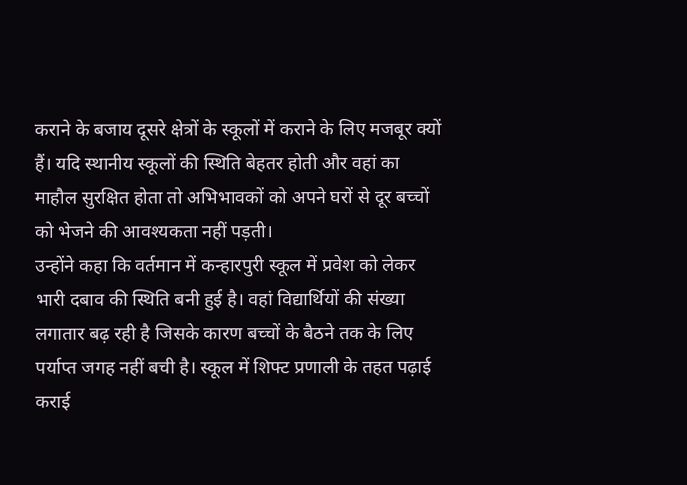कराने के बजाय दूसरे क्षेत्रों के स्कूलों में कराने के लिए मजबूर क्यों हैं। यदि स्थानीय स्कूलों की स्थिति बेहतर होती और वहां का माहौल सुरक्षित होता तो अभिभावकों को अपने घरों से दूर बच्चों को भेजने की आवश्यकता नहीं पड़ती।
उन्होंने कहा कि वर्तमान में कन्हारपुरी स्कूल में प्रवेश को लेकर भारी दबाव की स्थिति बनी हुई है। वहां विद्यार्थियों की संख्या लगातार बढ़ रही है जिसके कारण बच्चों के बैठने तक के लिए पर्याप्त जगह नहीं बची है। स्कूल में शिफ्ट प्रणाली के तहत पढ़ाई कराई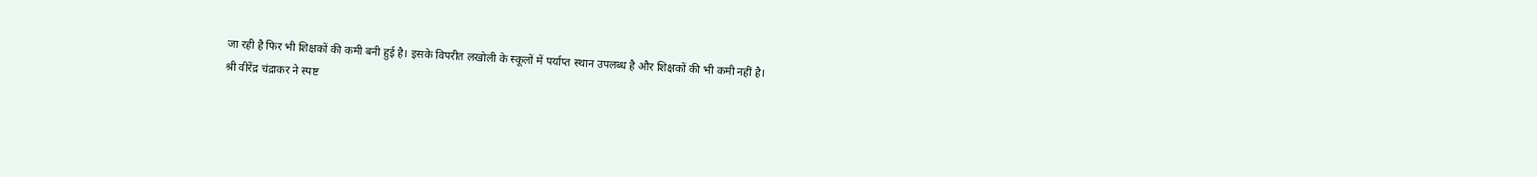जा रही है फिर भी शिक्षकों की कमी बनी हुई है। इसके विपरीत लखोली के स्कूलों में पर्याप्त स्थान उपलब्ध है और शिक्षकों की भी कमी नहीं है।
श्री वीरेंद्र चंद्राकर ने स्पष्ट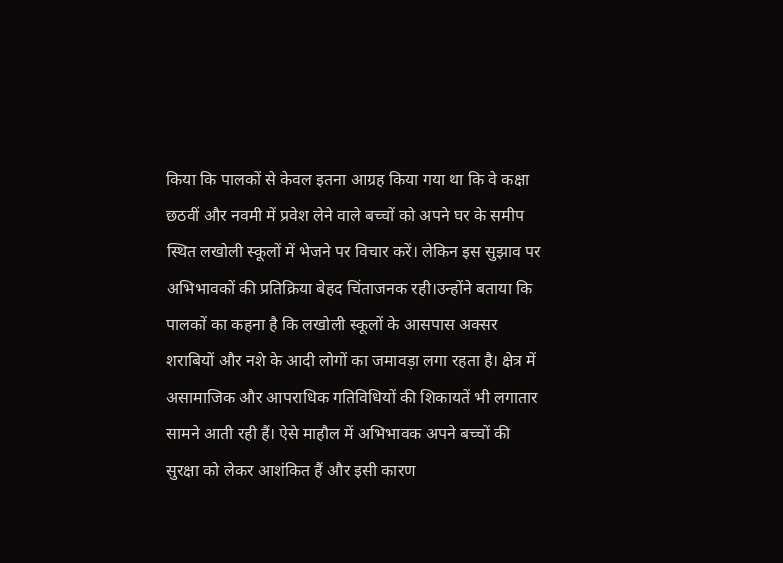किया कि पालकों से केवल इतना आग्रह किया गया था कि वे कक्षा छठवीं और नवमी में प्रवेश लेने वाले बच्चों को अपने घर के समीप स्थित लखोली स्कूलों में भेजने पर विचार करें। लेकिन इस सुझाव पर अभिभावकों की प्रतिक्रिया बेहद चिंताजनक रही।उन्होंने बताया कि पालकों का कहना है कि लखोली स्कूलों के आसपास अक्सर शराबियों और नशे के आदी लोगों का जमावड़ा लगा रहता है। क्षेत्र में असामाजिक और आपराधिक गतिविधियों की शिकायतें भी लगातार सामने आती रही हैं। ऐसे माहौल में अभिभावक अपने बच्चों की सुरक्षा को लेकर आशंकित हैं और इसी कारण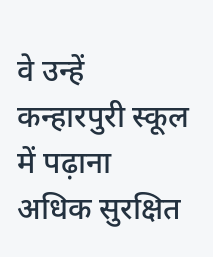वे उन्हें कन्हारपुरी स्कूल में पढ़ाना अधिक सुरक्षित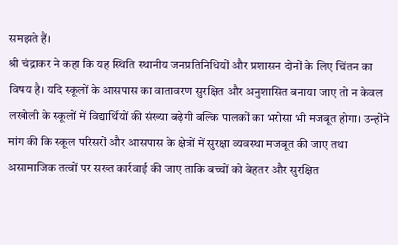समझते हैं।
श्री चंद्राकर ने कहा कि यह स्थिति स्थानीय जनप्रतिनिधियों और प्रशासन दोनों के लिए चिंतन का विषय है। यदि स्कूलों के आसपास का वातावरण सुरक्षित और अनुशासित बनाया जाए तो न केवल लखोली के स्कूलों में विद्यार्थियों की संख्या बढ़ेगी बल्कि पालकों का भरोसा भी मजबूत होगा। उन्होंने मांग की कि स्कूल परिसरों और आसपास के क्षेत्रों में सुरक्षा व्यवस्था मजबूत की जाए तथा असामाजिक तत्वों पर सख्त कार्रवाई की जाए ताकि बच्चों को बेहतर और सुरक्षित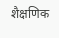शैक्षणिक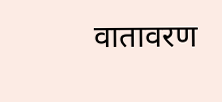वातावरण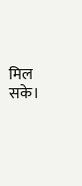मिल सके।